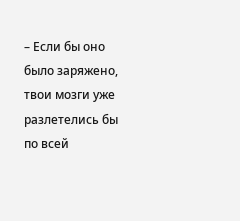– Если бы оно было заряжено, твои мозги уже разлетелись бы по всей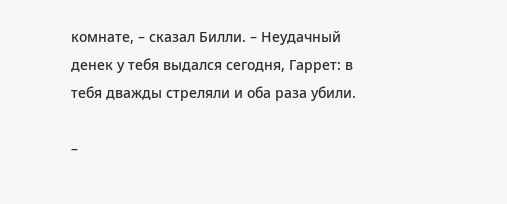комнате, – сказал Билли. – Неудачный денек у тебя выдался сегодня, Гаррет: в тебя дважды стреляли и оба раза убили.

–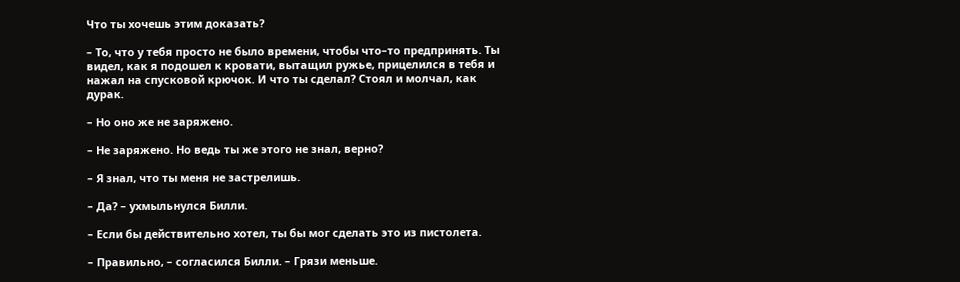Что ты хочешь этим доказать?

– То, что у тебя просто не было времени, чтобы что–то предпринять. Ты видел, как я подошел к кровати, вытащил ружье, прицелился в тебя и нажал на спусковой крючок. И что ты сделал? Стоял и молчал, как дурак.

– Но оно же не заряжено.

– Не заряжено. Но ведь ты же этого не знал, верно?

– Я знал, что ты меня не застрелишь.

– Да? – ухмыльнулся Билли.

– Если бы действительно хотел, ты бы мог сделать это из пистолета.

– Правильно, – согласился Билли. – Грязи меньше.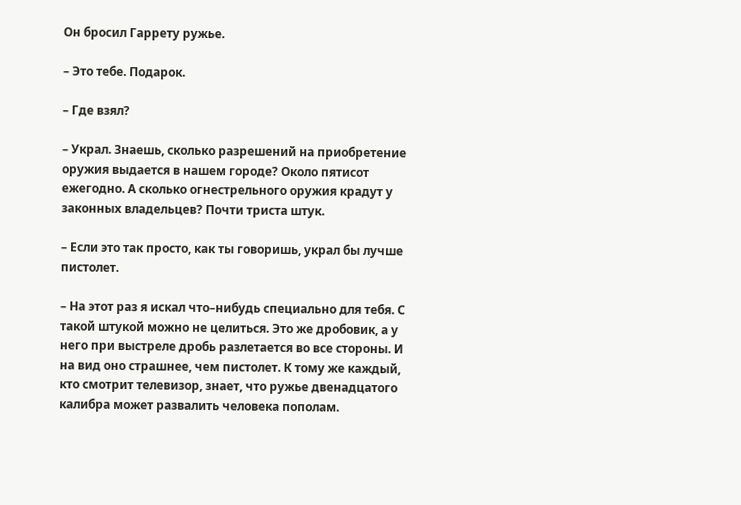Он бросил Гаррету ружье.

– Это тебе. Подарок.

– Где взял?

– Украл. Знаешь, сколько разрешений на приобретение оружия выдается в нашем городе? Около пятисот ежегодно. А сколько огнестрельного оружия крадут у законных владельцев? Почти триста штук.

– Если это так просто, как ты говоришь, украл бы лучше пистолет.

– На этот раз я искал что–нибудь специально для тебя. С такой штукой можно не целиться. Это же дробовик, а у него при выстреле дробь разлетается во все стороны. И на вид оно страшнее, чем пистолет. К тому же каждый, кто смотрит телевизор, знает, что ружье двенадцатого калибра может развалить человека пополам.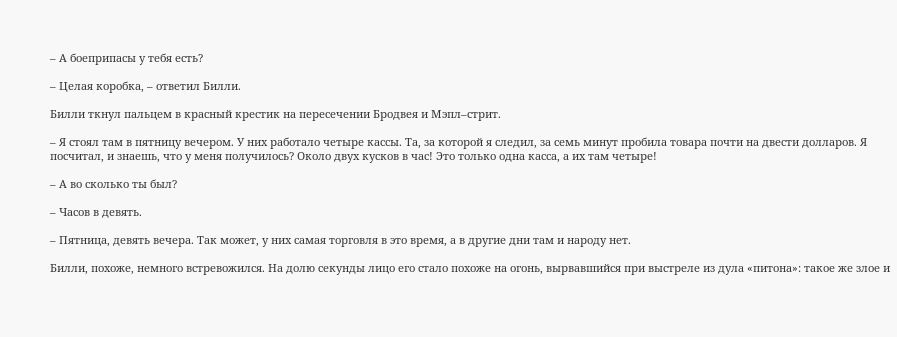– А боеприпасы у тебя есть?

– Целая коробка, – ответил Билли.

Билли ткнул пальцем в красный крестик на пересечении Бродвея и Мэпл–стрит.

– Я стоял там в пятницу вечером. У них работало четыре кассы. Та, за которой я следил, за семь минут пробила товара почти на двести долларов. Я посчитал, и знаешь, что у меня получилось? Около двух кусков в час! Это только одна касса, а их там четыре!

– А во сколько ты был?

– Часов в девять.

– Пятница, девять вечера. Так может, у них самая торговля в это время, а в другие дни там и народу нет.

Билли, похоже, немного встревожился. На долю секунды лицо его стало похоже на огонь, вырвавшийся при выстреле из дула «питона»: такое же злое и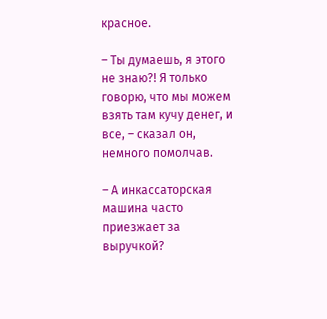красное.

– Ты думаешь, я этого не знаю?! Я только говорю, что мы можем взять там кучу денег, и все, – сказал он, немного помолчав.

– А инкассаторская машина часто приезжает за выручкой?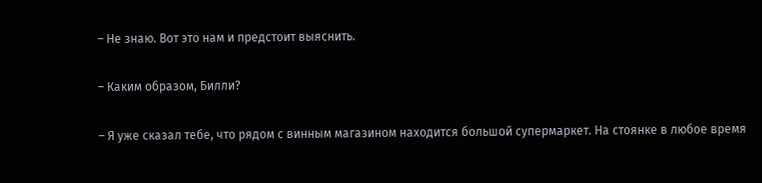– Не знаю. Вот это нам и предстоит выяснить.

– Каким образом, Билли?

– Я уже сказал тебе, что рядом с винным магазином находится большой супермаркет. На стоянке в любое время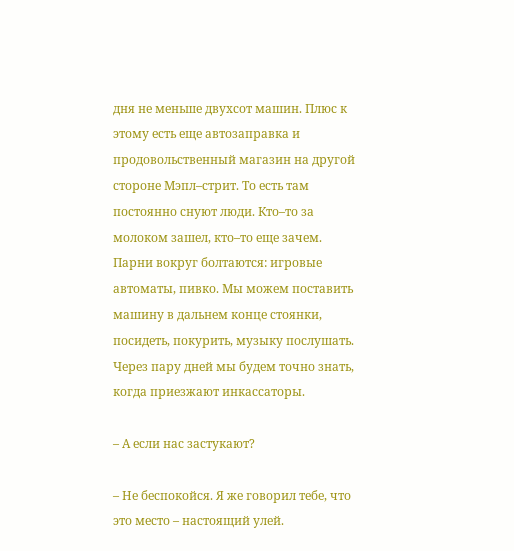дня не меньше двухсот машин. Плюс к этому есть еще автозаправка и продовольственный магазин на другой стороне Мэпл–стрит. То есть там постоянно снуют люди. Кто–то за молоком зашел, кто–то еще зачем. Парни вокруг болтаются: игровые автоматы, пивко. Мы можем поставить машину в дальнем конце стоянки, посидеть, покурить, музыку послушать. Через пару дней мы будем точно знать, когда приезжают инкассаторы.

– А если нас застукают?

– Не беспокойся. Я же говорил тебе, что это место – настоящий улей.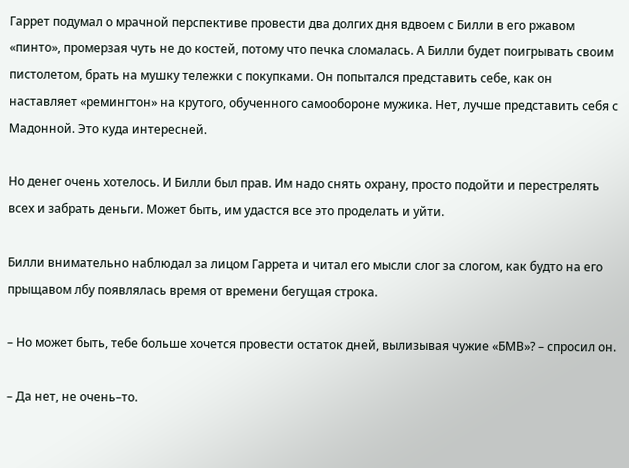Гаррет подумал о мрачной перспективе провести два долгих дня вдвоем с Билли в его ржавом «пинто», промерзая чуть не до костей, потому что печка сломалась. А Билли будет поигрывать своим пистолетом, брать на мушку тележки с покупками. Он попытался представить себе, как он наставляет «ремингтон» на крутого, обученного самообороне мужика. Нет, лучше представить себя с Мадонной. Это куда интересней.

Но денег очень хотелось. И Билли был прав. Им надо снять охрану, просто подойти и перестрелять всех и забрать деньги. Может быть, им удастся все это проделать и уйти.

Билли внимательно наблюдал за лицом Гаррета и читал его мысли слог за слогом, как будто на его прыщавом лбу появлялась время от времени бегущая строка.

– Но может быть, тебе больше хочется провести остаток дней, вылизывая чужие «БМВ»? – спросил он.

– Да нет, не очень–то.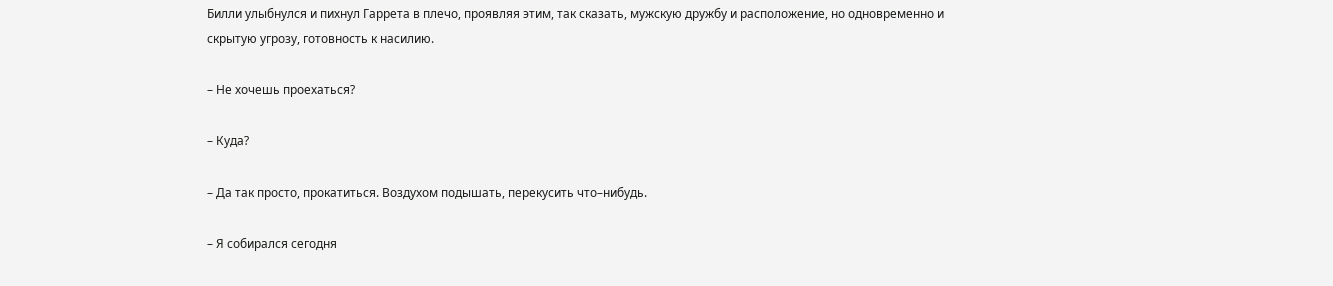Билли улыбнулся и пихнул Гаррета в плечо, проявляя этим, так сказать, мужскую дружбу и расположение, но одновременно и скрытую угрозу, готовность к насилию.

– Не хочешь проехаться?

– Куда?

– Да так просто, прокатиться. Воздухом подышать, перекусить что–нибудь.

– Я собирался сегодня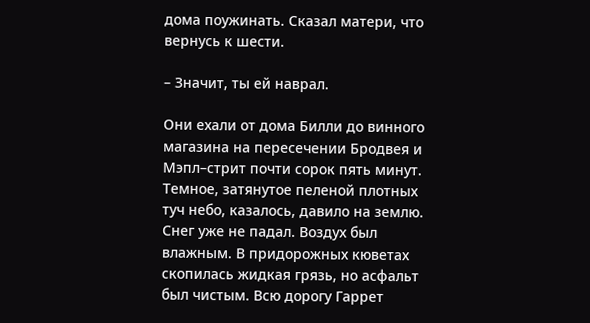дома поужинать. Сказал матери, что вернусь к шести.

– Значит, ты ей наврал.

Они ехали от дома Билли до винного магазина на пересечении Бродвея и Мэпл–стрит почти сорок пять минут. Темное, затянутое пеленой плотных туч небо, казалось, давило на землю. Снег уже не падал. Воздух был влажным. В придорожных кюветах скопилась жидкая грязь, но асфальт был чистым. Всю дорогу Гаррет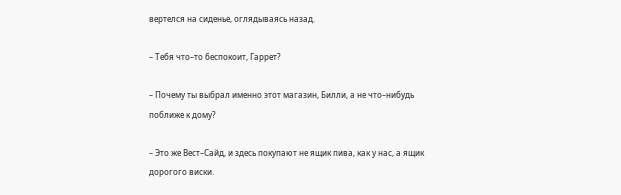вертелся на сиденье, оглядываясь назад.

– Тебя что–то беспокоит, Гаррет?

– Почему ты выбрал именно этот магазин, Билли, а не что–нибудь поближе к дому?

– Это же Вест–Сайд, и здесь покупают не ящик пива, как у нас, а ящик дорогого виски.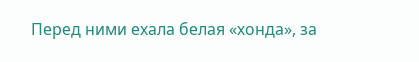Перед ними ехала белая «хонда», за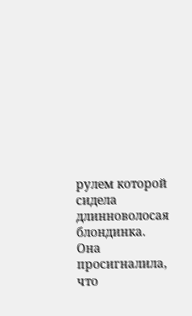рулем которой сидела длинноволосая блондинка. Она просигналила, что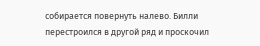собирается повернуть налево. Билли перестроился в другой ряд и проскочил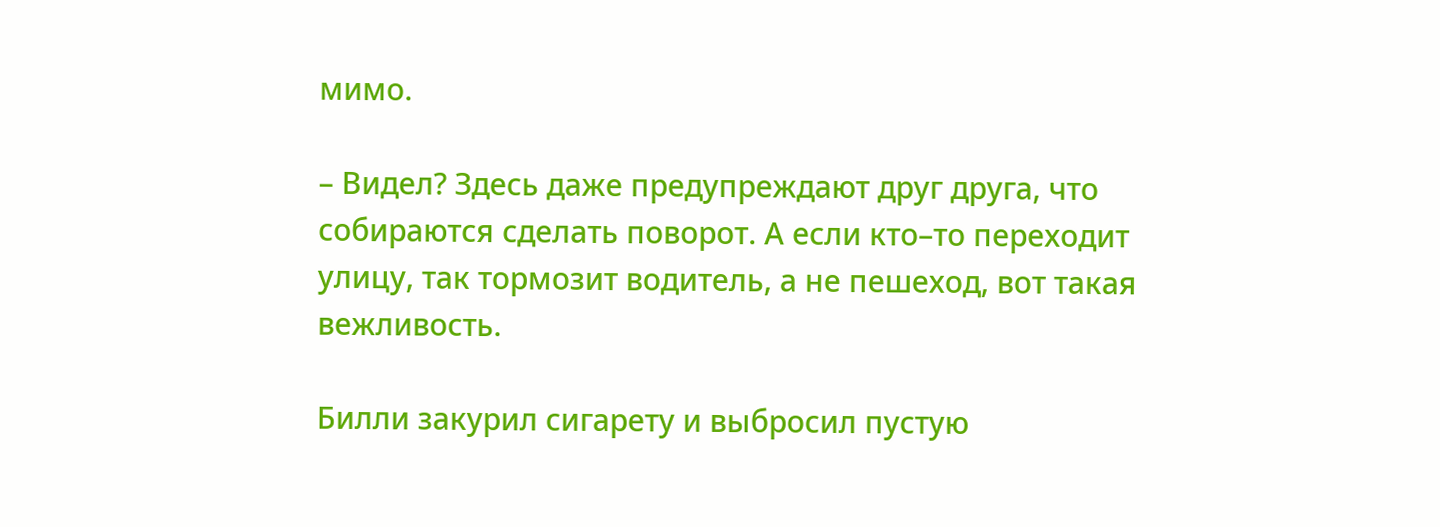мимо.

– Видел? Здесь даже предупреждают друг друга, что собираются сделать поворот. А если кто–то переходит улицу, так тормозит водитель, а не пешеход, вот такая вежливость.

Билли закурил сигарету и выбросил пустую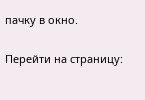пачку в окно.

Перейти на страницу: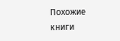Похожие книги